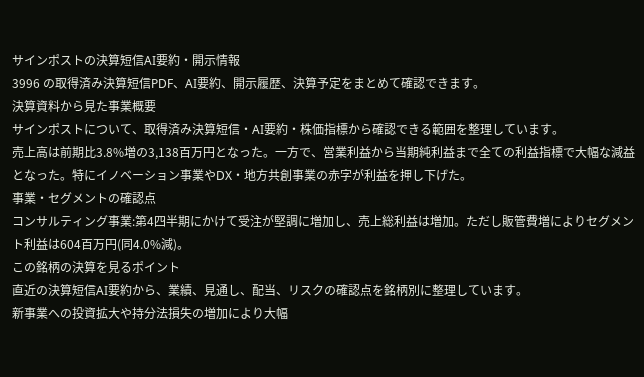サインポストの決算短信AI要約・開示情報
3996 の取得済み決算短信PDF、AI要約、開示履歴、決算予定をまとめて確認できます。
決算資料から見た事業概要
サインポストについて、取得済み決算短信・AI要約・株価指標から確認できる範囲を整理しています。
売上高は前期比3.8%増の3,138百万円となった。一方で、営業利益から当期純利益まで全ての利益指標で大幅な減益となった。特にイノベーション事業やDX・地方共創事業の赤字が利益を押し下げた。
事業・セグメントの確認点
コンサルティング事業:第4四半期にかけて受注が堅調に増加し、売上総利益は増加。ただし販管費増によりセグメント利益は604百万円(同4.0%減)。
この銘柄の決算を見るポイント
直近の決算短信AI要約から、業績、見通し、配当、リスクの確認点を銘柄別に整理しています。
新事業への投資拡大や持分法損失の増加により大幅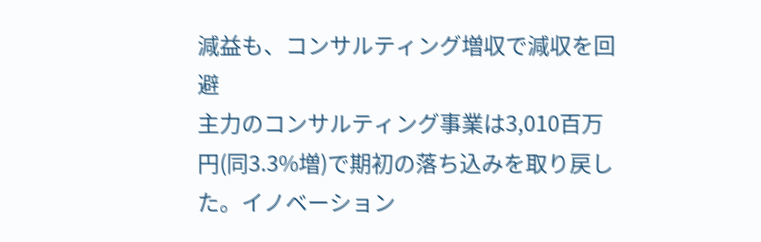減益も、コンサルティング増収で減収を回避
主力のコンサルティング事業は3,010百万円(同3.3%増)で期初の落ち込みを取り戻した。イノベーション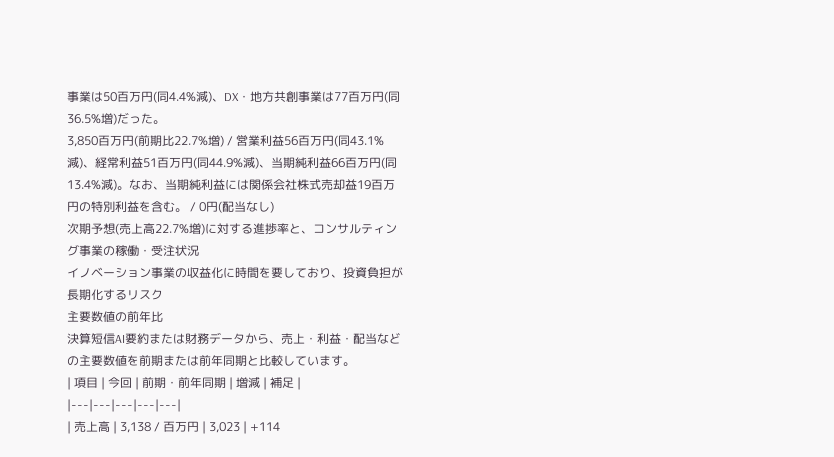事業は50百万円(同4.4%減)、DX・地方共創事業は77百万円(同36.5%増)だった。
3,850百万円(前期比22.7%増) / 営業利益56百万円(同43.1%減)、経常利益51百万円(同44.9%減)、当期純利益66百万円(同13.4%減)。なお、当期純利益には関係会社株式売却益19百万円の特別利益を含む。 / 0円(配当なし)
次期予想(売上高22.7%増)に対する進捗率と、コンサルティング事業の稼働・受注状況
イノベーション事業の収益化に時間を要しており、投資負担が長期化するリスク
主要数値の前年比
決算短信AI要約または財務データから、売上・利益・配当などの主要数値を前期または前年同期と比較しています。
| 項目 | 今回 | 前期・前年同期 | 増減 | 補足 |
|---|---|---|---|---|
| 売上高 | 3,138 / 百万円 | 3,023 | +114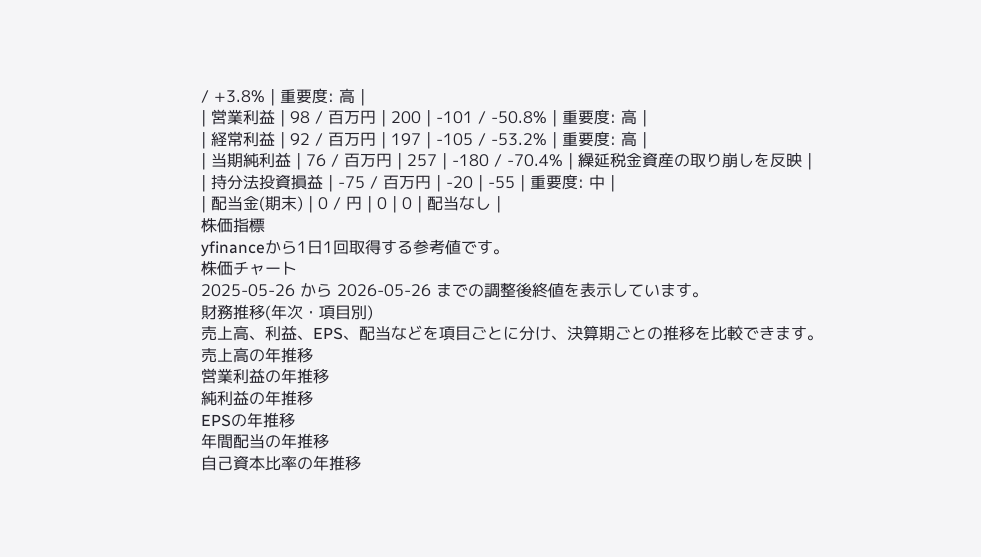/ +3.8% | 重要度: 高 |
| 営業利益 | 98 / 百万円 | 200 | -101 / -50.8% | 重要度: 高 |
| 経常利益 | 92 / 百万円 | 197 | -105 / -53.2% | 重要度: 高 |
| 当期純利益 | 76 / 百万円 | 257 | -180 / -70.4% | 繰延税金資産の取り崩しを反映 |
| 持分法投資損益 | -75 / 百万円 | -20 | -55 | 重要度: 中 |
| 配当金(期末) | 0 / 円 | 0 | 0 | 配当なし |
株価指標
yfinanceから1日1回取得する参考値です。
株価チャート
2025-05-26 から 2026-05-26 までの調整後終値を表示しています。
財務推移(年次・項目別)
売上高、利益、EPS、配当などを項目ごとに分け、決算期ごとの推移を比較できます。
売上高の年推移
営業利益の年推移
純利益の年推移
EPSの年推移
年間配当の年推移
自己資本比率の年推移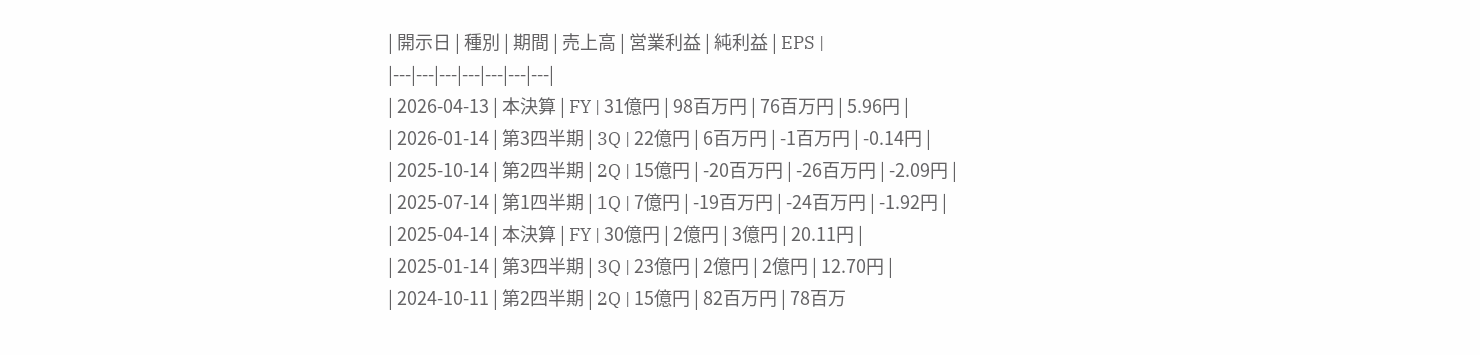| 開示日 | 種別 | 期間 | 売上高 | 営業利益 | 純利益 | EPS |
|---|---|---|---|---|---|---|
| 2026-04-13 | 本決算 | FY | 31億円 | 98百万円 | 76百万円 | 5.96円 |
| 2026-01-14 | 第3四半期 | 3Q | 22億円 | 6百万円 | -1百万円 | -0.14円 |
| 2025-10-14 | 第2四半期 | 2Q | 15億円 | -20百万円 | -26百万円 | -2.09円 |
| 2025-07-14 | 第1四半期 | 1Q | 7億円 | -19百万円 | -24百万円 | -1.92円 |
| 2025-04-14 | 本決算 | FY | 30億円 | 2億円 | 3億円 | 20.11円 |
| 2025-01-14 | 第3四半期 | 3Q | 23億円 | 2億円 | 2億円 | 12.70円 |
| 2024-10-11 | 第2四半期 | 2Q | 15億円 | 82百万円 | 78百万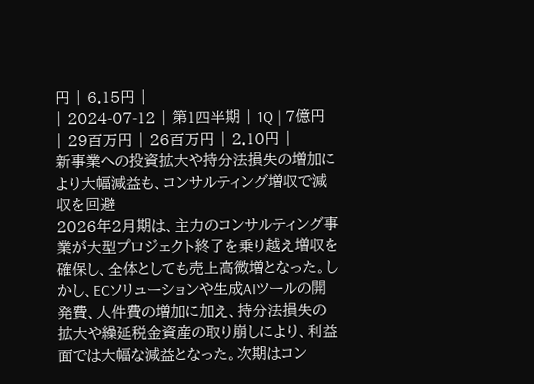円 | 6.15円 |
| 2024-07-12 | 第1四半期 | 1Q | 7億円 | 29百万円 | 26百万円 | 2.10円 |
新事業への投資拡大や持分法損失の増加により大幅減益も、コンサルティング増収で減収を回避
2026年2月期は、主力のコンサルティング事業が大型プロジェクト終了を乗り越え増収を確保し、全体としても売上高微増となった。しかし、ECソリューションや生成AIツールの開発費、人件費の増加に加え、持分法損失の拡大や繰延税金資産の取り崩しにより、利益面では大幅な減益となった。次期はコン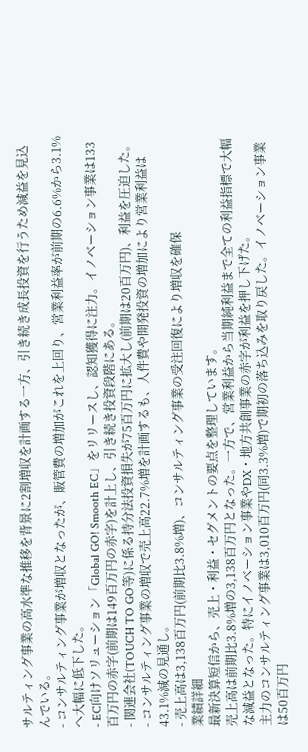サルティング事業の高水準な推移を背景に2割増収を計画する一方、引き続き成長投資を行うため減益を見込んでいる。
- コンサルティング事業が増収となったが、販管費の増加がこれを上回り、営業利益率が前期の6.6%から3.1%へ大幅に低下した。
- EC向けソリューション「Global GO! Smooth EC」をリリースし、認知獲得に注力。イノベーション事業は133百万円の赤字(前期は149百万円の赤字)を計上し、引き続き投資段階にある。
- 関連会社(TOUCH TO GO等)に係る持分法投資損失が75百万円に拡大し(前期は20百万円)、利益を圧迫した。
- コンサルティング事業の増収で売上高22.7%増を計画するも、人件費や開発投資の増加により営業利益は43.1%減の見通し。
- 売上高は3,138百万円(前期比3.8%増)、コンサルティング事業の受注回復により増収を確保
業績詳細
最新決算短信から、売上・利益・セグメントの要点を整理しています。
売上高は前期比3.8%増の3,138百万円となった。一方で、営業利益から当期純利益まで全ての利益指標で大幅な減益となった。特にイノベーション事業やDX・地方共創事業の赤字が利益を押し下げた。
主力のコンサルティング事業は3,010百万円(同3.3%増)で期初の落ち込みを取り戻した。イノベーション事業は50百万円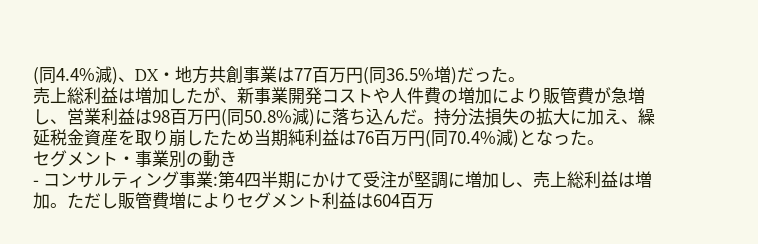(同4.4%減)、DX・地方共創事業は77百万円(同36.5%増)だった。
売上総利益は増加したが、新事業開発コストや人件費の増加により販管費が急増し、営業利益は98百万円(同50.8%減)に落ち込んだ。持分法損失の拡大に加え、繰延税金資産を取り崩したため当期純利益は76百万円(同70.4%減)となった。
セグメント・事業別の動き
- コンサルティング事業:第4四半期にかけて受注が堅調に増加し、売上総利益は増加。ただし販管費増によりセグメント利益は604百万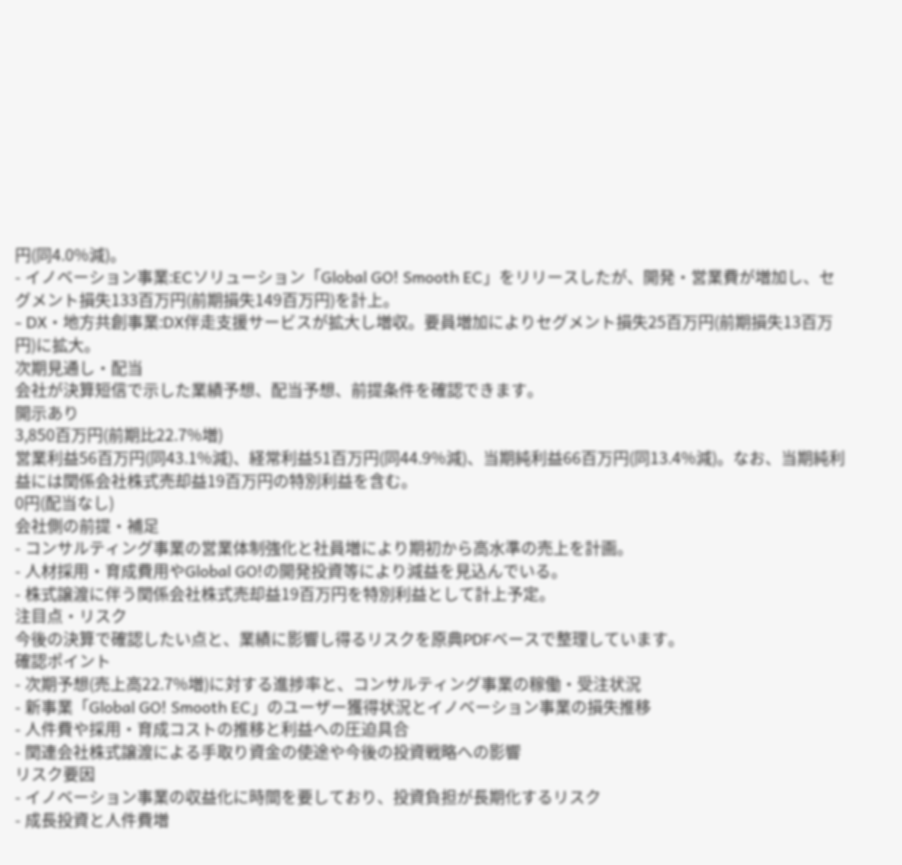円(同4.0%減)。
- イノベーション事業:ECソリューション「Global GO! Smooth EC」をリリースしたが、開発・営業費が増加し、セグメント損失133百万円(前期損失149百万円)を計上。
- DX・地方共創事業:DX伴走支援サービスが拡大し増収。要員増加によりセグメント損失25百万円(前期損失13百万円)に拡大。
次期見通し・配当
会社が決算短信で示した業績予想、配当予想、前提条件を確認できます。
開示あり
3,850百万円(前期比22.7%増)
営業利益56百万円(同43.1%減)、経常利益51百万円(同44.9%減)、当期純利益66百万円(同13.4%減)。なお、当期純利益には関係会社株式売却益19百万円の特別利益を含む。
0円(配当なし)
会社側の前提・補足
- コンサルティング事業の営業体制強化と社員増により期初から高水準の売上を計画。
- 人材採用・育成費用やGlobal GO!の開発投資等により減益を見込んでいる。
- 株式譲渡に伴う関係会社株式売却益19百万円を特別利益として計上予定。
注目点・リスク
今後の決算で確認したい点と、業績に影響し得るリスクを原典PDFベースで整理しています。
確認ポイント
- 次期予想(売上高22.7%増)に対する進捗率と、コンサルティング事業の稼働・受注状況
- 新事業「Global GO! Smooth EC」のユーザー獲得状況とイノベーション事業の損失推移
- 人件費や採用・育成コストの推移と利益への圧迫具合
- 関連会社株式譲渡による手取り資金の使途や今後の投資戦略への影響
リスク要因
- イノベーション事業の収益化に時間を要しており、投資負担が長期化するリスク
- 成長投資と人件費増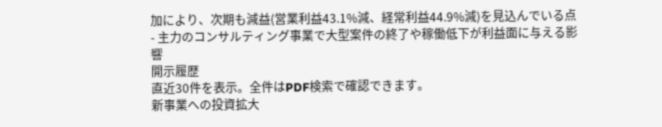加により、次期も減益(営業利益43.1%減、経常利益44.9%減)を見込んでいる点
- 主力のコンサルティング事業で大型案件の終了や稼働低下が利益面に与える影響
開示履歴
直近30件を表示。全件はPDF検索で確認できます。
新事業への投資拡大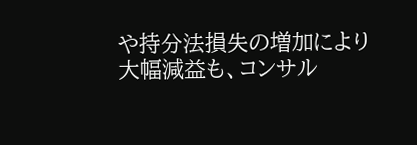や持分法損失の増加により大幅減益も、コンサル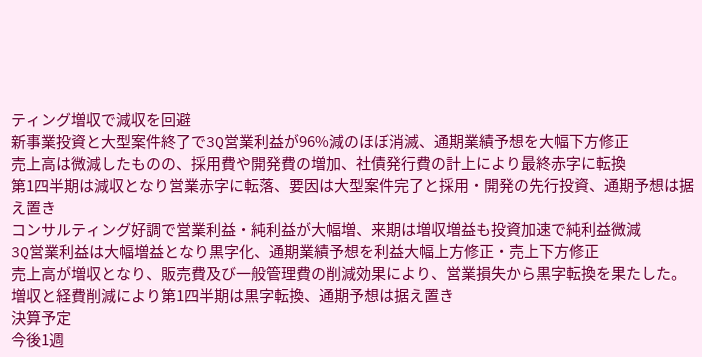ティング増収で減収を回避
新事業投資と大型案件終了で3Q営業利益が96%減のほぼ消滅、通期業績予想を大幅下方修正
売上高は微減したものの、採用費や開発費の増加、社債発行費の計上により最終赤字に転換
第1四半期は減収となり営業赤字に転落、要因は大型案件完了と採用・開発の先行投資、通期予想は据え置き
コンサルティング好調で営業利益・純利益が大幅増、来期は増収増益も投資加速で純利益微減
3Q営業利益は大幅増益となり黒字化、通期業績予想を利益大幅上方修正・売上下方修正
売上高が増収となり、販売費及び一般管理費の削減効果により、営業損失から黒字転換を果たした。
増収と経費削減により第1四半期は黒字転換、通期予想は据え置き
決算予定
今後1週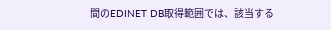間のEDINET DB取得範囲では、該当する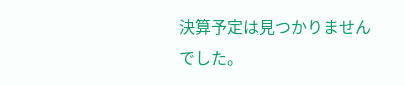決算予定は見つかりませんでした。